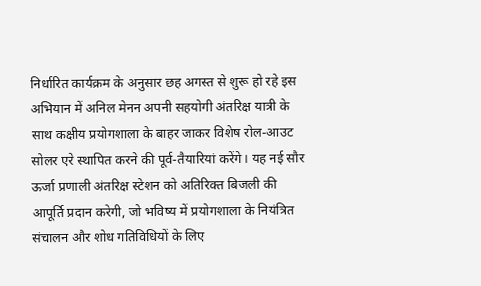निर्धारित कार्यक्रम के अनुसार छह अगस्त से शुरू हो रहे इस अभियान में अनिल मेनन अपनी सहयोगी अंतरिक्ष यात्री के साथ कक्षीय प्रयोगशाला के बाहर जाकर विशेष रोल-आउट सोलर एरे स्थापित करने की पूर्व-तैयारियां करेंगे। यह नई सौर ऊर्जा प्रणाली अंतरिक्ष स्टेशन को अतिरिक्त बिजली की आपूर्ति प्रदान करेगी, जो भविष्य में प्रयोगशाला के नियंत्रित संचालन और शोध गतिविधियों के लिए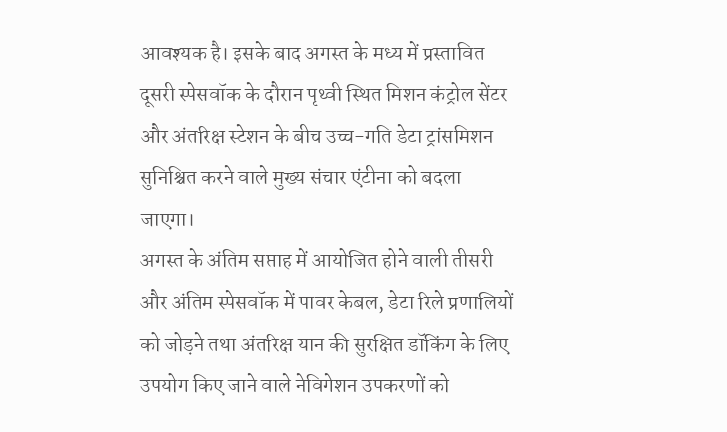आवश्यक है। इसके बाद अगस्त के मध्य में प्रस्तावित दूसरी स्पेसवॉक के दौरान पृथ्वी स्थित मिशन कंट्रोल सेंटर और अंतरिक्ष स्टेशन के बीच उच्च-गति डेटा ट्रांसमिशन सुनिश्चित करने वाले मुख्य संचार एंटीना को बदला जाएगा।
अगस्त के अंतिम सप्ताह में आयोजित होने वाली तीसरी और अंतिम स्पेसवॉक में पावर केबल, डेटा रिले प्रणालियों को जोड़ने तथा अंतरिक्ष यान की सुरक्षित डॉकिंग के लिए उपयोग किए जाने वाले नेविगेशन उपकरणों को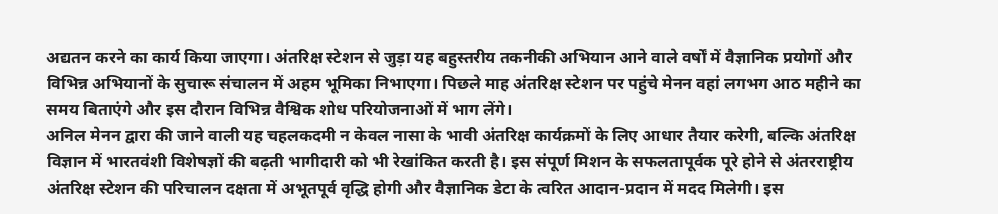अद्यतन करने का कार्य किया जाएगा। अंतरिक्ष स्टेशन से जुड़ा यह बहुस्तरीय तकनीकी अभियान आने वाले वर्षों में वैज्ञानिक प्रयोगों और विभिन्न अभियानों के सुचारू संचालन में अहम भूमिका निभाएगा। पिछले माह अंतरिक्ष स्टेशन पर पहुंचे मेनन वहां लगभग आठ महीने का समय बिताएंगे और इस दौरान विभिन्न वैश्विक शोध परियोजनाओं में भाग लेंगे।
अनिल मेनन द्वारा की जाने वाली यह चहलकदमी न केवल नासा के भावी अंतरिक्ष कार्यक्रमों के लिए आधार तैयार करेगी, बल्कि अंतरिक्ष विज्ञान में भारतवंशी विशेषज्ञों की बढ़ती भागीदारी को भी रेखांकित करती है। इस संपूर्ण मिशन के सफलतापूर्वक पूरे होने से अंतरराष्ट्रीय अंतरिक्ष स्टेशन की परिचालन दक्षता में अभूतपूर्व वृद्धि होगी और वैज्ञानिक डेटा के त्वरित आदान-प्रदान में मदद मिलेगी। इस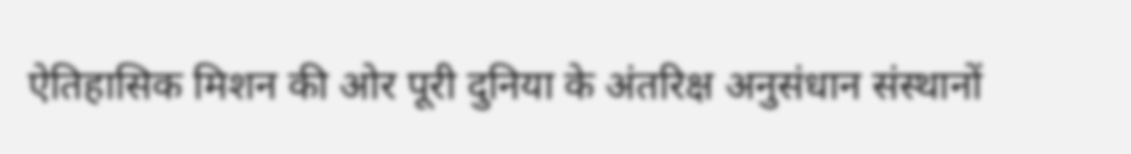ऐतिहासिक मिशन की ओर पूरी दुनिया के अंतरिक्ष अनुसंधान संस्थानों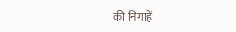की निगाहें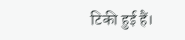टिकी हुई हैं।